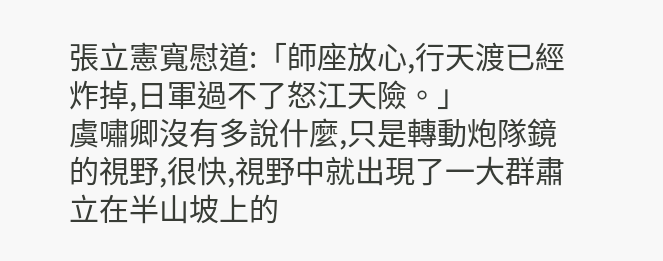張立憲寬慰道:「師座放心,行天渡已經炸掉,日軍過不了怒江天險。」
虞嘯卿沒有多說什麼,只是轉動炮隊鏡的視野,很快,視野中就出現了一大群肅立在半山坡上的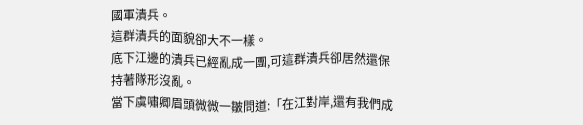國軍潰兵。
這群潰兵的面貌卻大不一樣。
底下江邊的潰兵已經亂成一團,可這群潰兵卻居然還保持著隊形沒亂。
當下虞嘯卿眉頭微微一皺問道:「在江對岸,還有我們成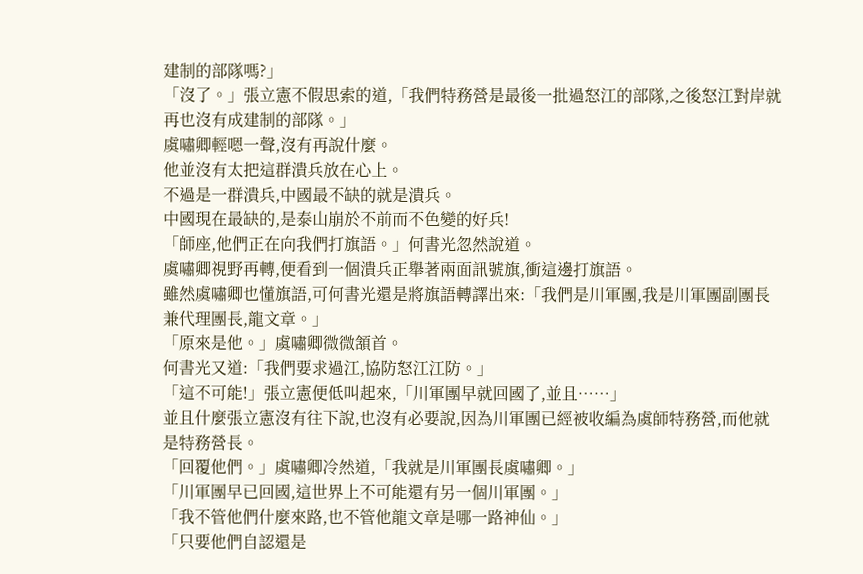建制的部隊嗎?」
「沒了。」張立憲不假思索的道,「我們特務營是最後一批過怒江的部隊,之後怒江對岸就再也沒有成建制的部隊。」
虞嘯卿輕嗯一聲,沒有再說什麼。
他並沒有太把這群潰兵放在心上。
不過是一群潰兵,中國最不缺的就是潰兵。
中國現在最缺的,是泰山崩於不前而不色變的好兵!
「師座,他們正在向我們打旗語。」何書光忽然說道。
虞嘯卿視野再轉,便看到一個潰兵正舉著兩面訊號旗,衝這邊打旗語。
雖然虞嘯卿也懂旗語,可何書光還是將旗語轉譯出來:「我們是川軍團,我是川軍團副團長兼代理團長,龍文章。」
「原來是他。」虞嘯卿微微頷首。
何書光又道:「我們要求過江,協防怒江江防。」
「這不可能!」張立憲便低叫起來,「川軍團早就回國了,並且……」
並且什麼張立憲沒有往下說,也沒有必要說,因為川軍團已經被收編為虞師特務營,而他就是特務營長。
「回覆他們。」虞嘯卿冷然道,「我就是川軍團長虞嘯卿。」
「川軍團早已回國,這世界上不可能還有另一個川軍團。」
「我不管他們什麼來路,也不管他龍文章是哪一路神仙。」
「只要他們自認還是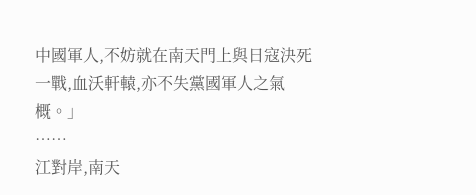中國軍人,不妨就在南天門上與日寇決死一戰,血沃軒轅,亦不失黨國軍人之氣概。」
……
江對岸,南天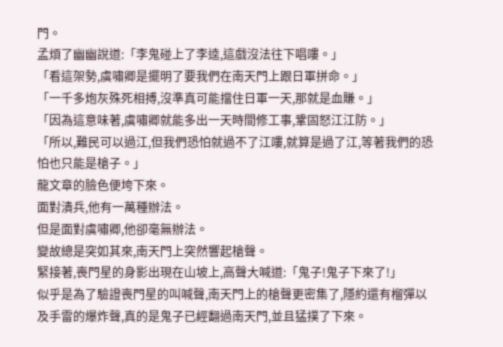門。
孟煩了幽幽說道:「李鬼碰上了李逵,這戲沒法往下唱嘍。」
「看這架勢,虞嘯卿是擺明了要我們在南天門上跟日軍拼命。」
「一千多炮灰殊死相搏,沒準真可能擋住日軍一天,那就是血賺。」
「因為這意味著,虞嘯卿就能多出一天時間修工事,鞏固怒江江防。」
「所以,難民可以過江,但我們恐怕就過不了江嘍,就算是過了江,等著我們的恐怕也只能是槍子。」
龍文章的臉色便垮下來。
面對潰兵,他有一萬種辦法。
但是面對虞嘯卿,他卻毫無辦法。
變故總是突如其來,南天門上突然響起槍聲。
緊接著,喪門星的身影出現在山坡上,高聲大喊道:「鬼子!鬼子下來了!」
似乎是為了驗證喪門星的叫喊聲,南天門上的槍聲更密集了,隱約還有榴彈以及手雷的爆炸聲,真的是鬼子已經翻過南天門,並且猛撲了下來。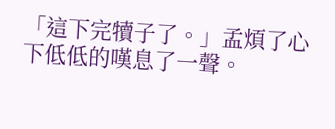「這下完犢子了。」孟煩了心下低低的嘆息了一聲。